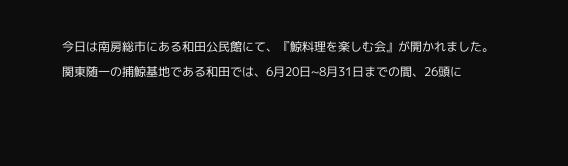今日は南房総市にある和田公民館にて、『鯨料理を楽しむ会』が開かれました。
関東随一の捕鯨基地である和田では、6月20日~8月31日までの間、26頭に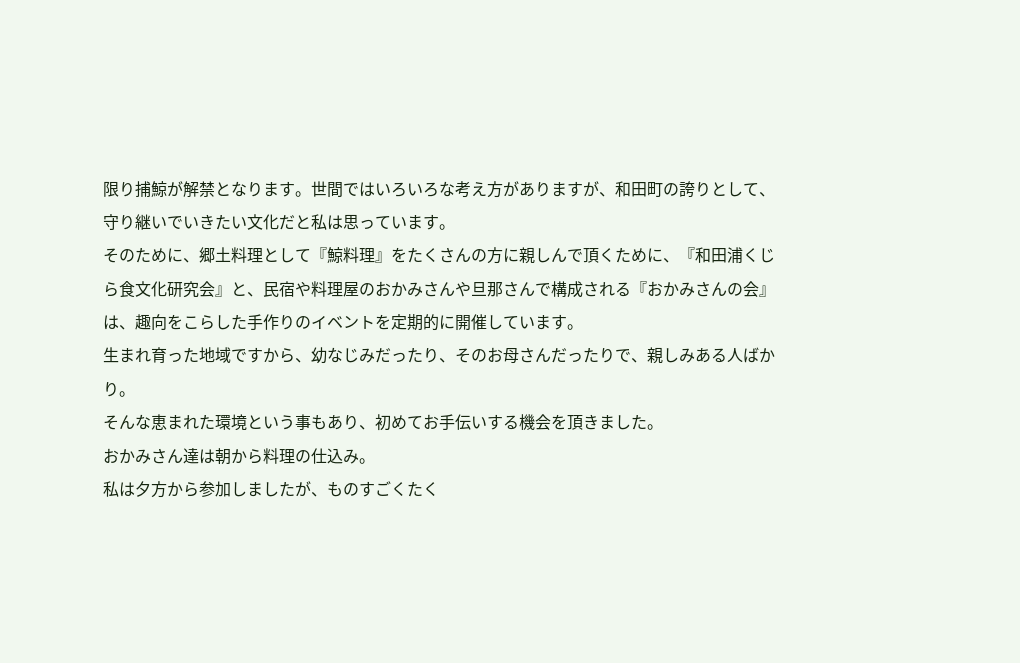限り捕鯨が解禁となります。世間ではいろいろな考え方がありますが、和田町の誇りとして、守り継いでいきたい文化だと私は思っています。
そのために、郷土料理として『鯨料理』をたくさんの方に親しんで頂くために、『和田浦くじら食文化研究会』と、民宿や料理屋のおかみさんや旦那さんで構成される『おかみさんの会』は、趣向をこらした手作りのイベントを定期的に開催しています。
生まれ育った地域ですから、幼なじみだったり、そのお母さんだったりで、親しみある人ばかり。
そんな恵まれた環境という事もあり、初めてお手伝いする機会を頂きました。
おかみさん達は朝から料理の仕込み。
私は夕方から参加しましたが、ものすごくたく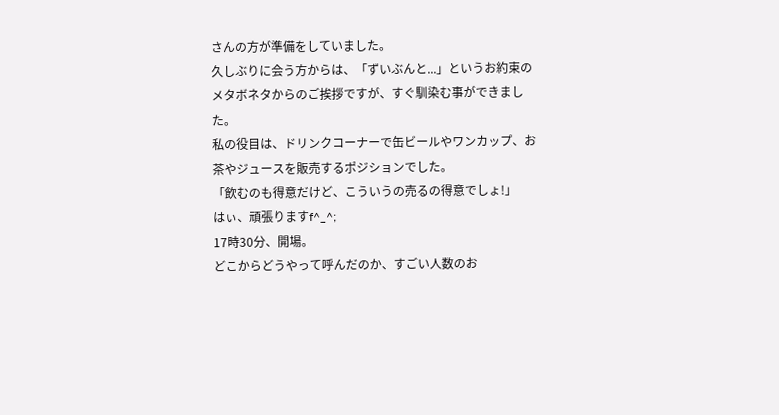さんの方が準備をしていました。
久しぶりに会う方からは、「ずいぶんと...」というお約束のメタボネタからのご挨拶ですが、すぐ馴染む事ができました。
私の役目は、ドリンクコーナーで缶ビールやワンカップ、お茶やジュースを販売するポジションでした。
「飲むのも得意だけど、こういうの売るの得意でしょ!」
はぃ、頑張りますf^_^;
17時30分、開場。
どこからどうやって呼んだのか、すごい人数のお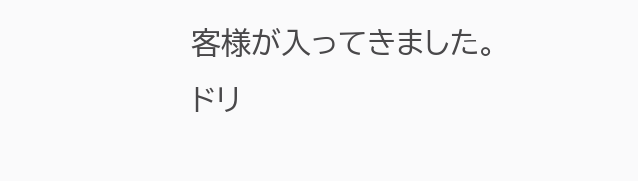客様が入ってきました。
ドリ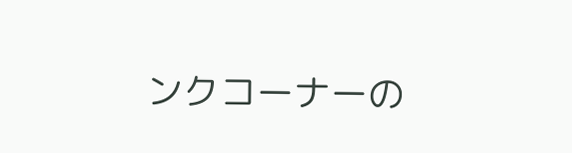ンクコーナーの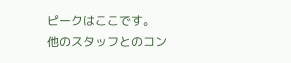ピークはここです。
他のスタッフとのコン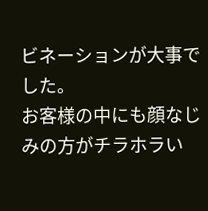ビネーションが大事でした。
お客様の中にも顔なじみの方がチラホラい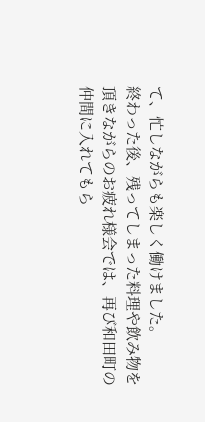て、忙しながらも楽しく働けました。
終わった後、残ってしまった料理や飲み物を頂きながらのお疲れ様会では、再び和田町の仲間に入れてもら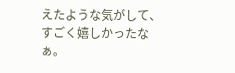えたような気がして、すごく嬉しかったなぁ。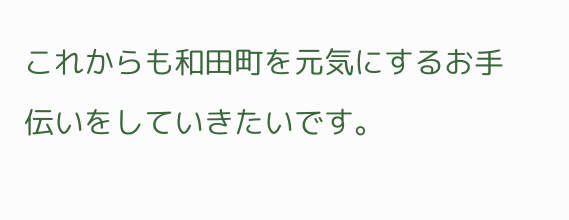これからも和田町を元気にするお手伝いをしていきたいです。